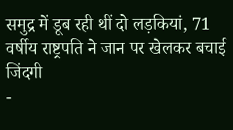समुद्र में डूब रही थीं दो लड़कियां, 71 वर्षीय राष्ट्रपति ने जान पर खेलकर बचाई जिंदगी
-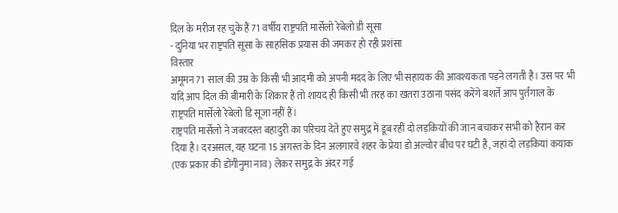दिल के मरीज रह चुके हैं 71 वर्षीय राष्ट्रपति मार्सेलो रेबेलो डी सूसा
- दुनिया भर राष्ट्रपति सूसा के साहसिक प्रयास की जमकर हो रही प्रशंसा
विस्तार
अमूमन 71 साल की उम्र के किसी भी आदमी को अपनी मदद के लिए भी सहायक की आवश्यकता पड़ने लगती है। उस पर भी यदि आप दिल की बीमारी के शिकार हैं तो शायद ही किसी भी तरह का खतरा उठाना पसंद करेंगे बशर्ते आप पुर्तगाल के राष्ट्रपति मार्सेलो रेबेलो डि सूजा नहीं हैं।
राष्ट्रपति मार्सेलो ने जबरदस्त बहादुरी का परिचय देते हुए समुद्र में डूब रहीं दो लड़कियों की जान बचाकर सभी को हैरान कर दिया है। दरअसल, यह घटना 15 अगस्त के दिन अलगारवे शहर के प्रेया डो अल्वोर बीच पर घटी है, जहां दो लड़कियां कयाक (एक प्रकार की डोंगीनुमा नाव) लेकर समुद्र के अंदर गई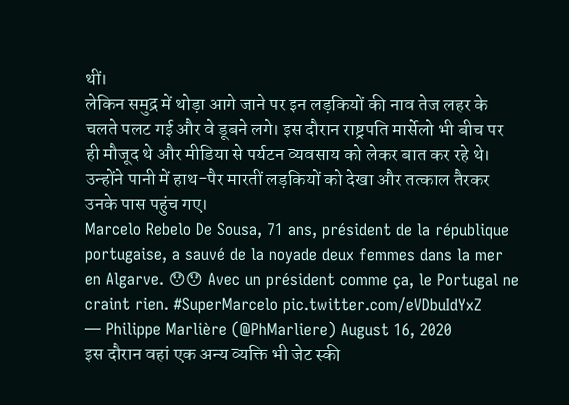थीं।
लेकिन समुद्र में थोड़ा आगे जाने पर इन लड़कियों की नाव तेज लहर के चलते पलट गई और वे डूबने लगे। इस दौरान राष्ट्रपति मार्सेलो भी बीच पर ही मौजूद थे और मीडिया से पर्यटन व्यवसाय को लेकर बात कर रहे थे। उन्होंने पानी में हाथ-पैर मारतीं लड़कियों को देखा और तत्काल तैरकर उनके पास पहुंच गए।
Marcelo Rebelo De Sousa, 71 ans, président de la république portugaise, a sauvé de la noyade deux femmes dans la mer en Algarve. 😯😯 Avec un président comme ça, le Portugal ne craint rien. #SuperMarcelo pic.twitter.com/eVDbuIdYxZ
— Philippe Marlière (@PhMarliere) August 16, 2020
इस दौरान वहां एक अन्य व्यक्ति भी जेट स्की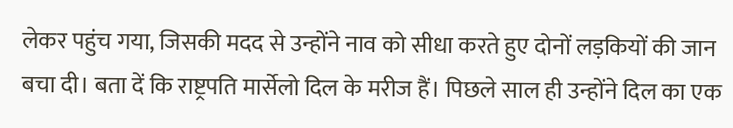लेकर पहुंच गया, जिसकी मदद से उन्होंने नाव को सीधा करते हुए दोनों लड़कियों की जान बचा दी। बता दें कि राष्ट्रपति मार्सेलो दिल के मरीज हैं। पिछले साल ही उन्होंने दिल का एक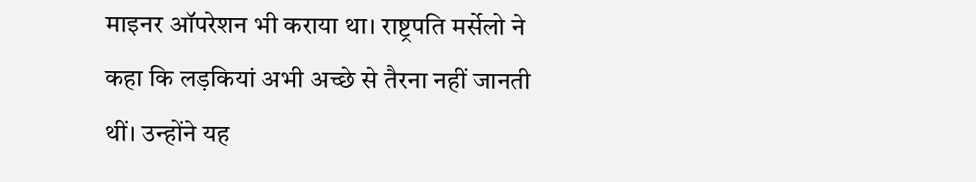माइनर ऑपरेशन भी कराया था। राष्ट्रपति मर्सेलो ने कहा कि लड़कियां अभी अच्छे से तैरना नहीं जानती थीं। उन्होंने यह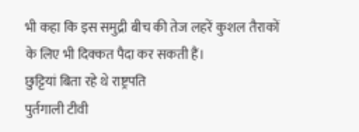भी कहा कि इस समुद्री बीच की तेज लहरें कुशल तैराकों के लिए भी दिक्कत पैदा कर सकती हैं।
छुट्टियां बिता रहे थे राष्ट्रपति
पुर्तगाली टीवी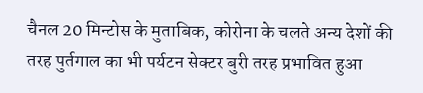चैनल 20 मिन्टोस के मुताबिक, कोरोना के चलते अन्य देशों की तरह पुर्तगाल का भी पर्यटन सेक्टर बुरी तरह प्रभावित हुआ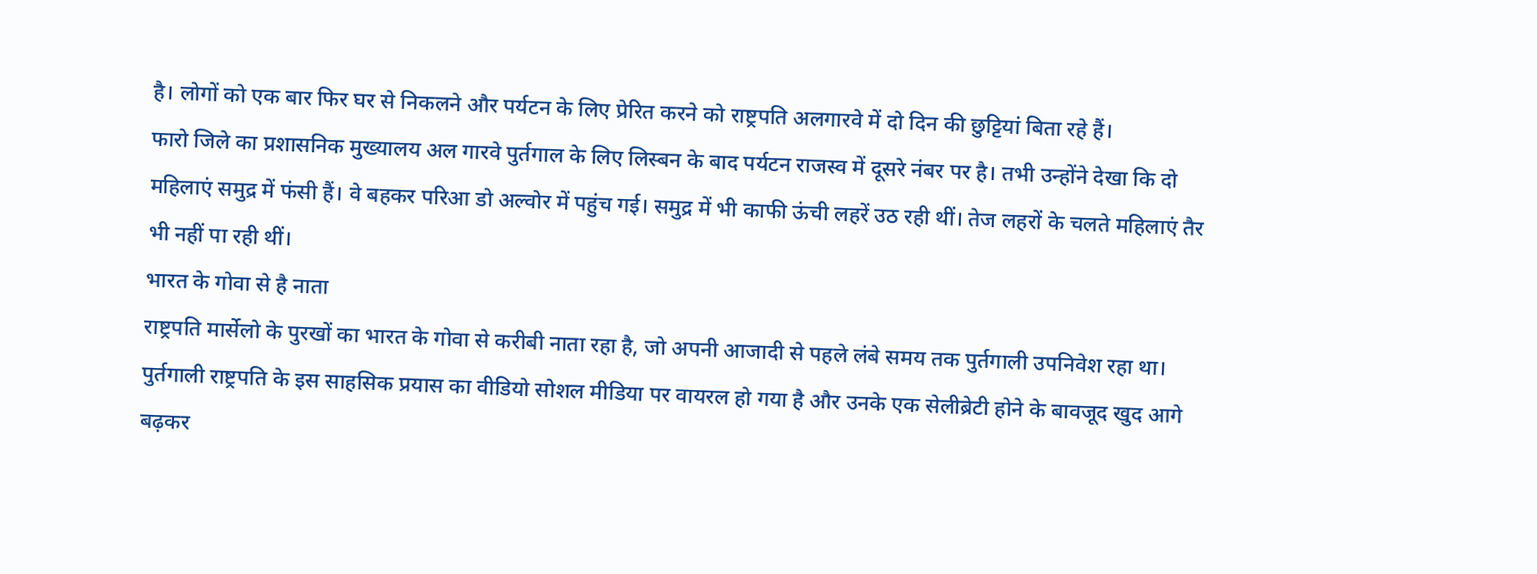है। लोगों को एक बार फिर घर से निकलने और पर्यटन के लिए प्रेरित करने को राष्ट्रपति अलगारवे में दो दिन की छुट्टियां बिता रहे हैं।
फारो जिले का प्रशासनिक मुख्यालय अल गारवे पुर्तगाल के लिए लिस्बन के बाद पर्यटन राजस्व में दूसरे नंबर पर है। तभी उन्होंने देखा कि दो महिलाएं समुद्र में फंसी हैं। वे बहकर परिआ डो अल्वोर में पहुंच गई। समुद्र में भी काफी ऊंची लहरें उठ रही थीं। तेज लहरों के चलते महिलाएं तैर भी नहीं पा रही थीं।
भारत के गोवा से है नाता
राष्ट्रपति मार्सेलो के पुरखों का भारत के गोवा से करीबी नाता रहा है, जो अपनी आजादी से पहले लंबे समय तक पुर्तगाली उपनिवेश रहा था। पुर्तगाली राष्ट्रपति के इस साहसिक प्रयास का वीडियो सोशल मीडिया पर वायरल हो गया है और उनके एक सेलीब्रेटी होने के बावजूद खुद आगे बढ़कर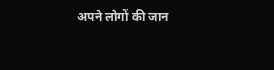अपने लोगों की जान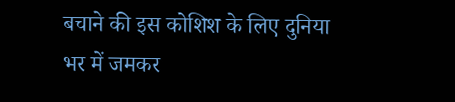बचाने की इस कोशिश के लिए दुनिया भर में जमकर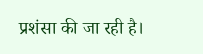प्रशंसा की जा रही है।